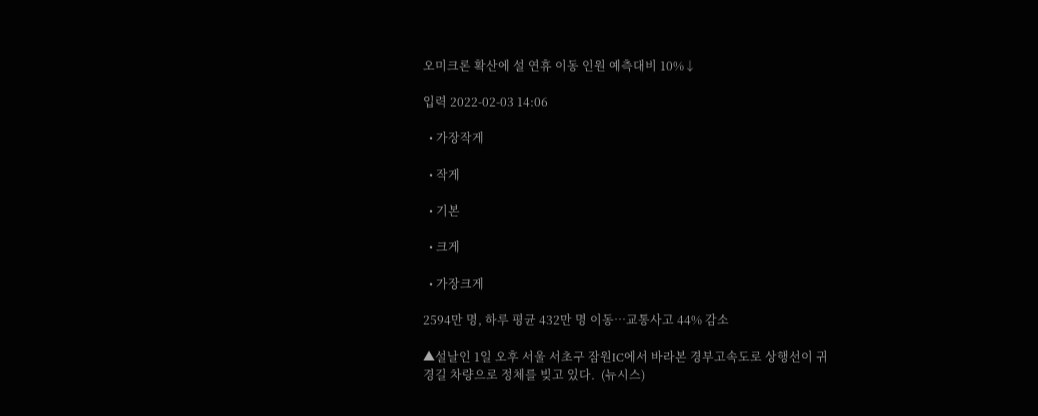오미크론 확산에 설 연휴 이동 인원 예측대비 10%↓

입력 2022-02-03 14:06

  • 가장작게

  • 작게

  • 기본

  • 크게

  • 가장크게

2594만 명, 하루 평균 432만 명 이동…교통사고 44% 감소

▲설날인 1일 오후 서울 서초구 잠원IC에서 바라본 경부고속도로 상행선이 귀경길 차량으로 정체를 빚고 있다.  (뉴시스)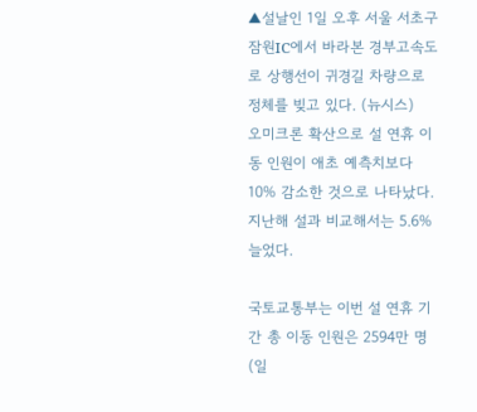▲설날인 1일 오후 서울 서초구 잠원IC에서 바라본 경부고속도로 상행선이 귀경길 차량으로 정체를 빚고 있다. (뉴시스)
오미크론 확산으로 설 연휴 이동 인원이 애초 예측치보다 10% 감소한 것으로 나타났다. 지난해 설과 비교해서는 5.6% 늘었다.

국토교통부는 이번 설 연휴 기간 총 이동 인원은 2594만 명(일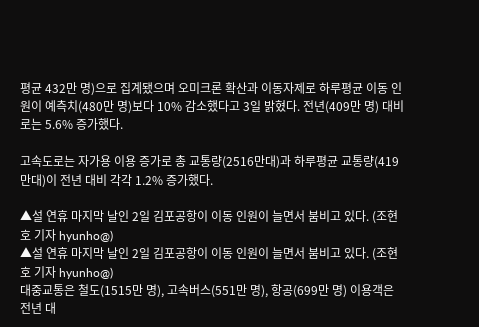평균 432만 명)으로 집계됐으며 오미크론 확산과 이동자제로 하루평균 이동 인원이 예측치(480만 명)보다 10% 감소했다고 3일 밝혔다. 전년(409만 명) 대비로는 5.6% 증가했다.

고속도로는 자가용 이용 증가로 총 교통량(2516만대)과 하루평균 교통량(419만대)이 전년 대비 각각 1.2% 증가했다.

▲설 연휴 마지막 날인 2일 김포공항이 이동 인원이 늘면서 붐비고 있다. (조현호 기자 hyunho@)
▲설 연휴 마지막 날인 2일 김포공항이 이동 인원이 늘면서 붐비고 있다. (조현호 기자 hyunho@)
대중교통은 철도(1515만 명), 고속버스(551만 명), 항공(699만 명) 이용객은 전년 대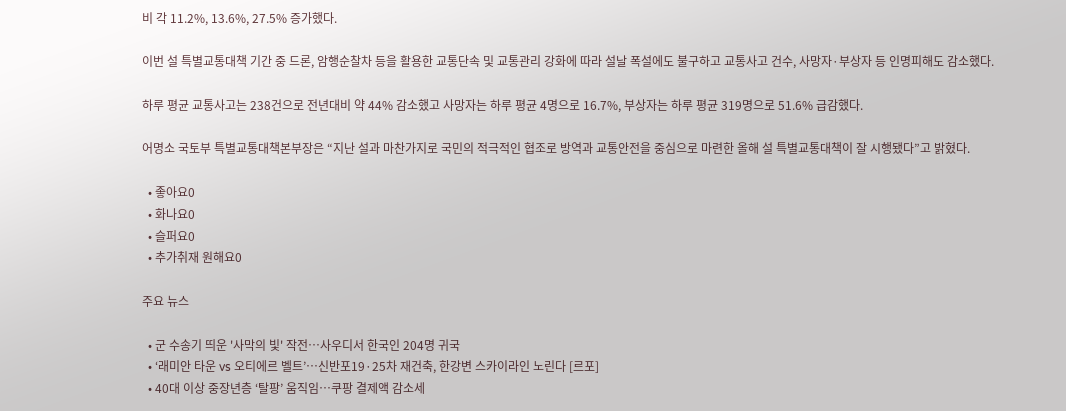비 각 11.2%, 13.6%, 27.5% 증가했다.

이번 설 특별교통대책 기간 중 드론, 암행순찰차 등을 활용한 교통단속 및 교통관리 강화에 따라 설날 폭설에도 불구하고 교통사고 건수, 사망자·부상자 등 인명피해도 감소했다.

하루 평균 교통사고는 238건으로 전년대비 약 44% 감소했고 사망자는 하루 평균 4명으로 16.7%, 부상자는 하루 평균 319명으로 51.6% 급감했다.

어명소 국토부 특별교통대책본부장은 “지난 설과 마찬가지로 국민의 적극적인 협조로 방역과 교통안전을 중심으로 마련한 올해 설 특별교통대책이 잘 시행됐다”고 밝혔다.

  • 좋아요0
  • 화나요0
  • 슬퍼요0
  • 추가취재 원해요0

주요 뉴스

  • 군 수송기 띄운 '사막의 빛' 작전⋯사우디서 한국인 204명 귀국
  • ‘래미안 타운 vs 오티에르 벨트’⋯신반포19·25차 재건축, 한강변 스카이라인 노린다 [르포]
  • 40대 이상 중장년층 ‘탈팡’ 움직임…쿠팡 결제액 감소세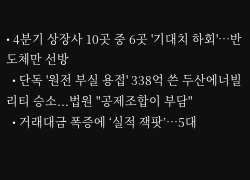• 4분기 상장사 10곳 중 6곳 '기대치 하회'…반도체만 선방
  • 단독 '원전 부실 용접' 338억 쓴 두산에너빌리티 승소...법원 "공제조합이 부담"
  • 거래대금 폭증에 ‘실적 잭팟’…5대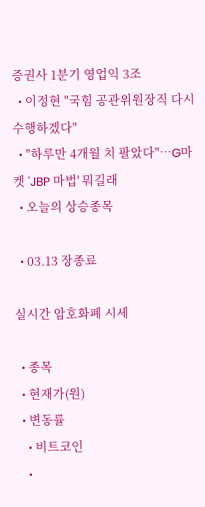증권사 1분기 영업익 3조
  • 이정현 "국힘 공관위원장직 다시 수행하겠다"
  • "하루만 4개월 치 팔았다"…G마켓 'JBP 마법' 뭐길래
  • 오늘의 상승종목

  • 03.13 장종료

실시간 암호화폐 시세

  • 종목
  • 현재가(원)
  • 변동률
    • 비트코인
    •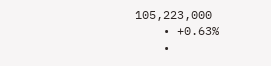105,223,000
    • +0.63%
    •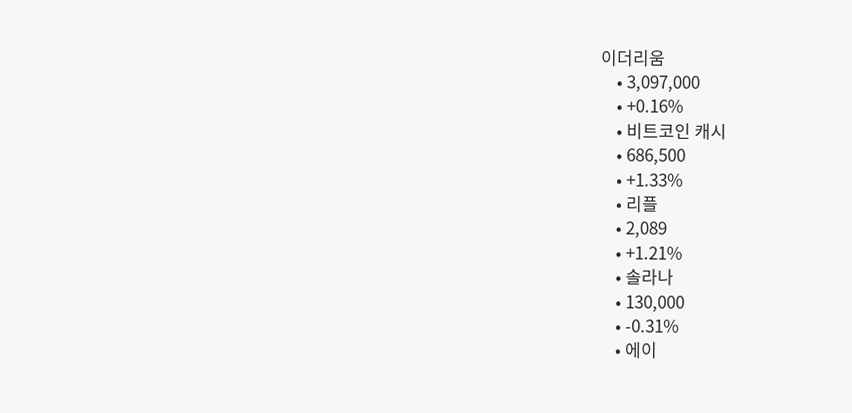이더리움
    • 3,097,000
    • +0.16%
    • 비트코인 캐시
    • 686,500
    • +1.33%
    • 리플
    • 2,089
    • +1.21%
    • 솔라나
    • 130,000
    • -0.31%
    • 에이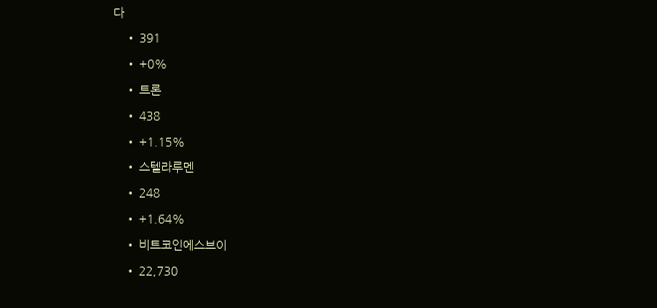다
    • 391
    • +0%
    • 트론
    • 438
    • +1.15%
    • 스텔라루멘
    • 248
    • +1.64%
    • 비트코인에스브이
    • 22,730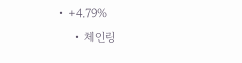• +4.79%
    • 체인링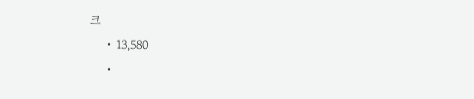크
    • 13,580
    •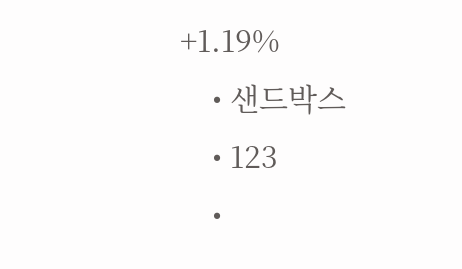+1.19%
    • 샌드박스
    • 123
    •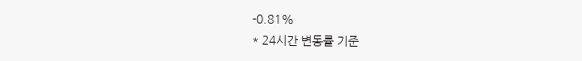-0.81%
* 24시간 변동률 기준